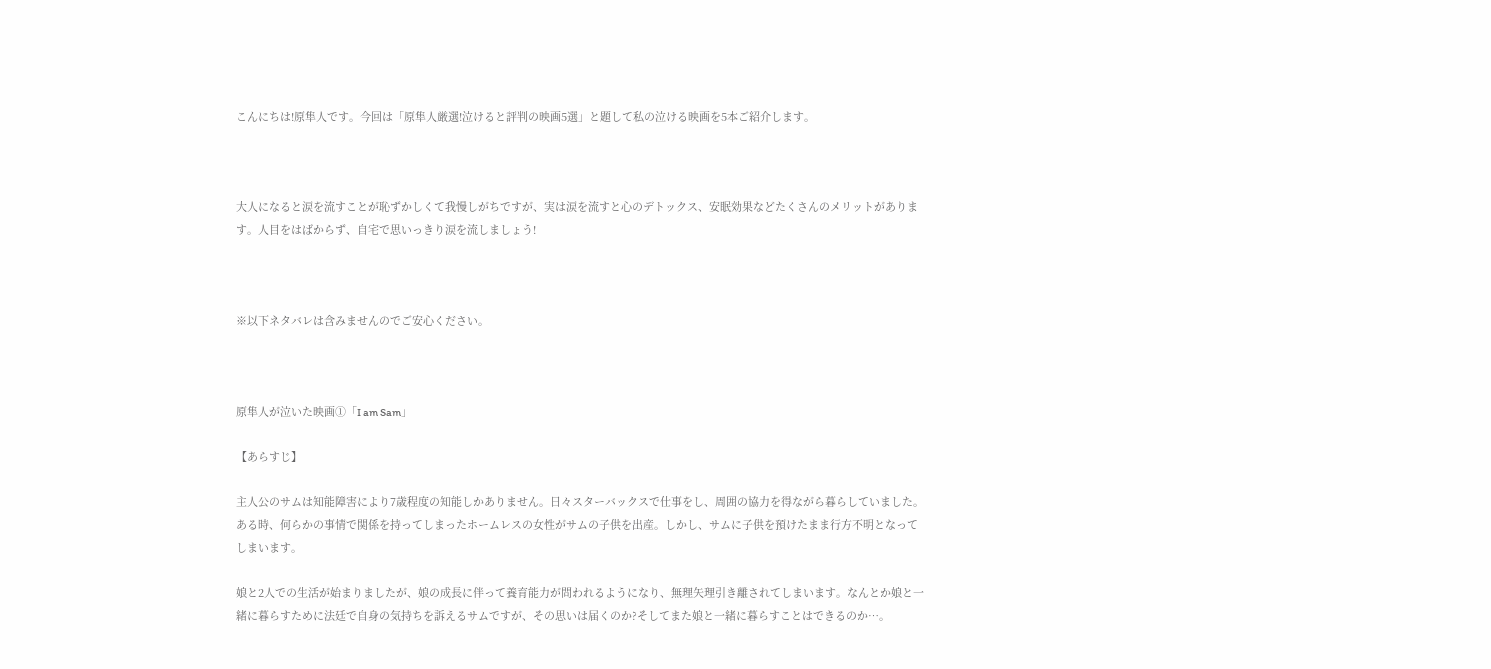こんにちは!原隼人です。今回は「原隼人厳選!泣けると評判の映画5選」と題して私の泣ける映画を5本ご紹介します。



大人になると涙を流すことが恥ずかしくて我慢しがちですが、実は涙を流すと心のデトックス、安眠効果などたくさんのメリットがあります。人目をはばからず、自宅で思いっきり涙を流しましょう!



※以下ネタバレは含みませんのでご安心ください。



原隼人が泣いた映画①「I am Sam」

【あらすじ】

主人公のサムは知能障害により7歳程度の知能しかありません。日々スターバックスで仕事をし、周囲の協力を得ながら暮らしていました。ある時、何らかの事情で関係を持ってしまったホームレスの女性がサムの子供を出産。しかし、サムに子供を預けたまま行方不明となってしまいます。

娘と2人での生活が始まりましたが、娘の成長に伴って養育能力が問われるようになり、無理矢理引き離されてしまいます。なんとか娘と一緒に暮らすために法廷で自身の気持ちを訴えるサムですが、その思いは届くのか?そしてまた娘と一緒に暮らすことはできるのか…。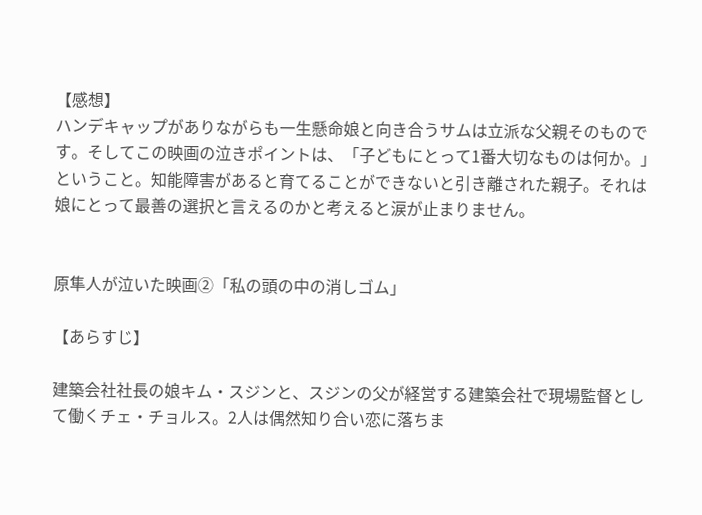【感想】
ハンデキャップがありながらも一生懸命娘と向き合うサムは立派な父親そのものです。そしてこの映画の泣きポイントは、「子どもにとって1番大切なものは何か。」ということ。知能障害があると育てることができないと引き離された親子。それは娘にとって最善の選択と言えるのかと考えると涙が止まりません。


原隼人が泣いた映画②「私の頭の中の消しゴム」

【あらすじ】

建築会社社長の娘キム・スジンと、スジンの父が経営する建築会社で現場監督として働くチェ・チョルス。2人は偶然知り合い恋に落ちま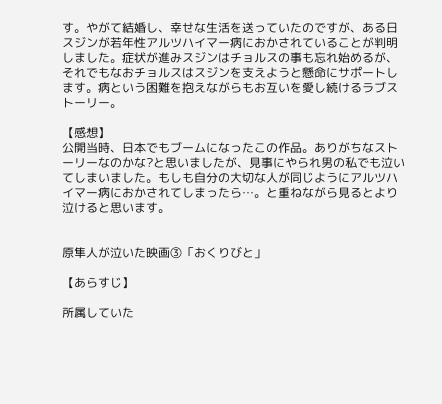す。やがて結婚し、幸せな生活を送っていたのですが、ある日スジンが若年性アルツハイマー病におかされていることが判明しました。症状が進みスジンはチョルスの事も忘れ始めるが、それでもなおチョルスはスジンを支えようと懸命にサポートします。病という困難を抱えながらもお互いを愛し続けるラブストーリー。

【感想】
公開当時、日本でもブームになったこの作品。ありがちなストーリーなのかな?と思いましたが、見事にやられ男の私でも泣いてしまいました。もしも自分の大切な人が同じようにアルツハイマー病におかされてしまったら…。と重ねながら見るとより泣けると思います。


原隼人が泣いた映画③「おくりびと」

【あらすじ】

所属していた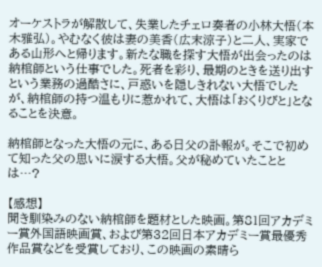オーケストラが解散して、失業したチェロ奏者の小林大悟(本木雅弘)。やむなく彼は妻の美香(広末涼子)と二人、実家である山形へと帰ります。新たな職を探す大悟が出会ったのは納棺師という仕事でした。死者を彩り、最期のときを送り出すという業務の過酷さに、戸惑いを隠しきれない大悟でしたが、納棺師の持つ温もりに惹かれて、大悟は「おくりびと」となることを決意。

納棺師となった大悟の元に、ある日父の訃報が。そこで初めて知った父の思いに涙する大悟。父が秘めていたこととは…?

【感想】
聞き馴染みのない納棺師を題材とした映画。第81回アカデミー賞外国語映画賞、および第32回日本アカデミー賞最優秀作品賞などを受賞しており、この映画の素晴ら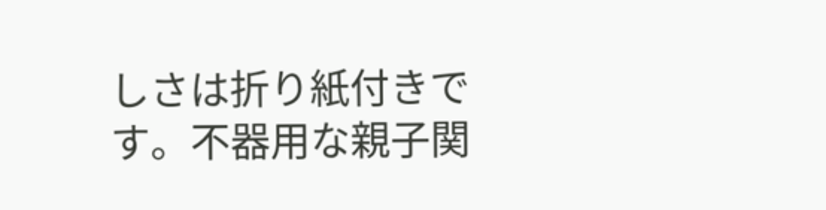しさは折り紙付きです。不器用な親子関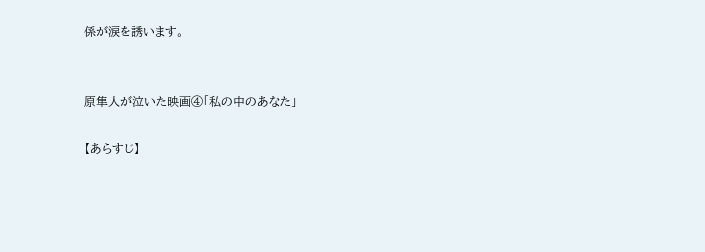係が涙を誘います。


原隼人が泣いた映画④「私の中のあなた」

【あらすじ】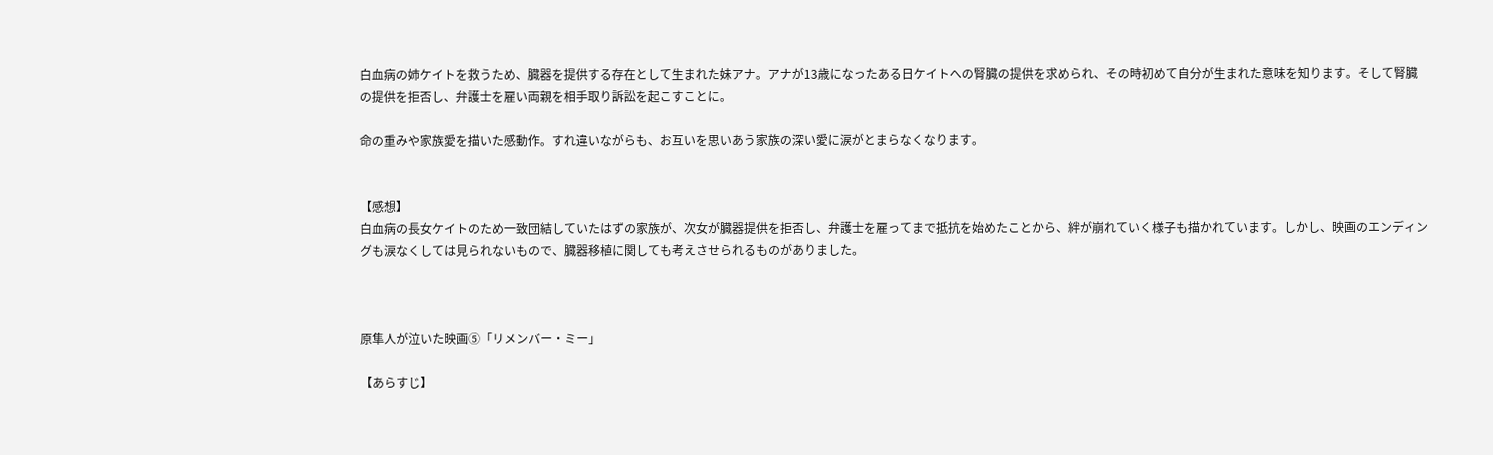白血病の姉ケイトを救うため、臓器を提供する存在として生まれた妹アナ。アナが13歳になったある日ケイトへの腎臓の提供を求められ、その時初めて自分が生まれた意味を知ります。そして腎臓の提供を拒否し、弁護士を雇い両親を相手取り訴訟を起こすことに。

命の重みや家族愛を描いた感動作。すれ違いながらも、お互いを思いあう家族の深い愛に涙がとまらなくなります。


【感想】
白血病の長女ケイトのため一致団結していたはずの家族が、次女が臓器提供を拒否し、弁護士を雇ってまで抵抗を始めたことから、絆が崩れていく様子も描かれています。しかし、映画のエンディングも涙なくしては見られないもので、臓器移植に関しても考えさせられるものがありました。



原隼人が泣いた映画⑤「リメンバー・ミー」

【あらすじ】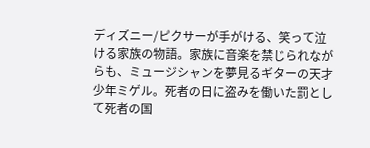ディズニー/ピクサーが手がける、笑って泣ける家族の物語。家族に音楽を禁じられながらも、ミュージシャンを夢見るギターの天才少年ミゲル。死者の日に盗みを働いた罰として死者の国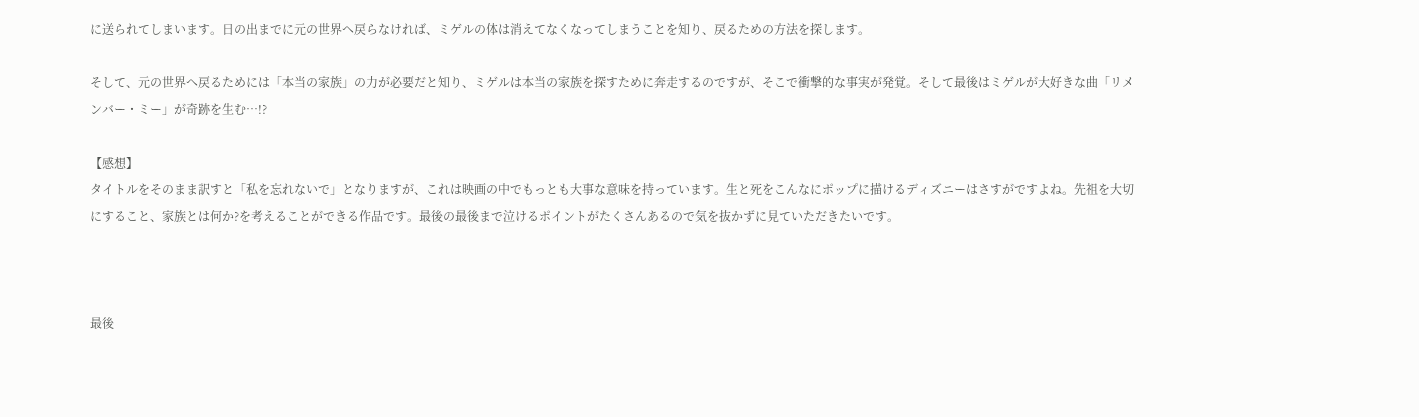に送られてしまいます。日の出までに元の世界へ戻らなければ、ミゲルの体は消えてなくなってしまうことを知り、戻るための方法を探します。

そして、元の世界へ戻るためには「本当の家族」の力が必要だと知り、ミゲルは本当の家族を探すために奔走するのですが、そこで衝撃的な事実が発覚。そして最後はミゲルが大好きな曲「リメンバー・ミー」が奇跡を生む…!?

【感想】
タイトルをそのまま訳すと「私を忘れないで」となりますが、これは映画の中でもっとも大事な意味を持っています。生と死をこんなにポップに描けるディズニーはさすがですよね。先祖を大切にすること、家族とは何か?を考えることができる作品です。最後の最後まで泣けるポイントがたくさんあるので気を抜かずに見ていただきたいです。



最後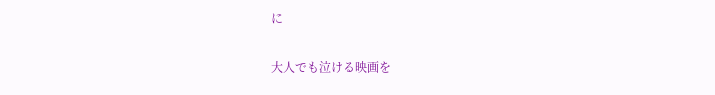に

大人でも泣ける映画を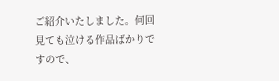ご紹介いたしました。何回見ても泣ける作品ばかりですので、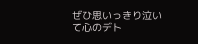ぜひ思いっきり泣いて心のデト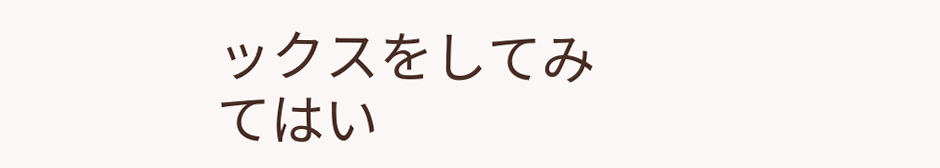ックスをしてみてはい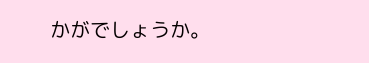かがでしょうか。